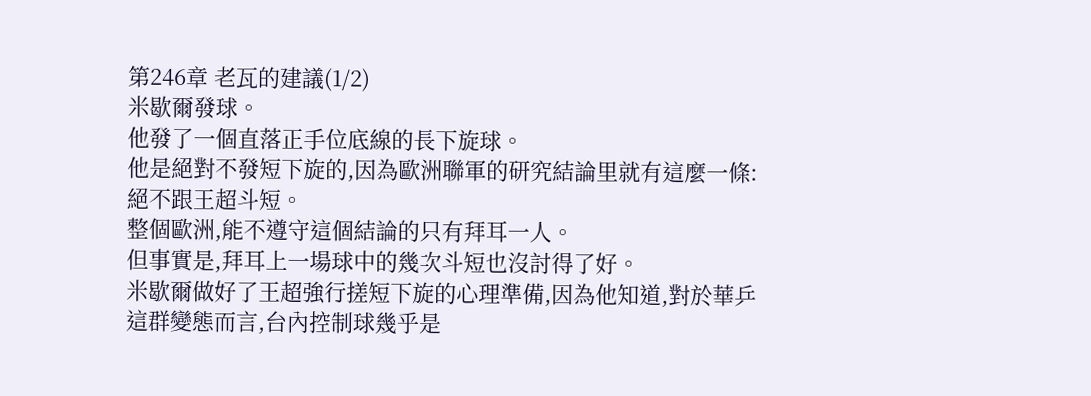第246章 老瓦的建議(1/2)
米歇爾發球。
他發了一個直落正手位底線的長下旋球。
他是絕對不發短下旋的,因為歐洲聯軍的研究結論里就有這麼一條:絕不跟王超斗短。
整個歐洲,能不遵守這個結論的只有拜耳一人。
但事實是,拜耳上一場球中的幾次斗短也沒討得了好。
米歇爾做好了王超強行搓短下旋的心理準備,因為他知道,對於華乒這群變態而言,台內控制球幾乎是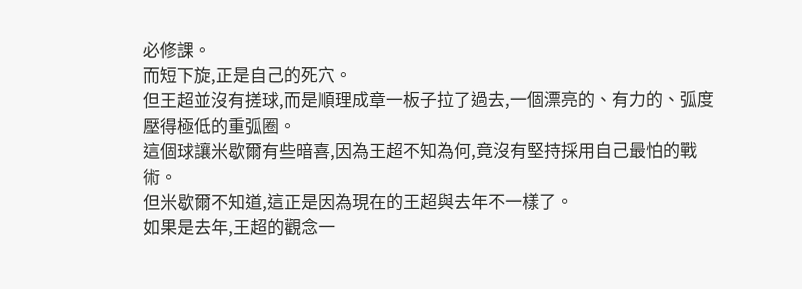必修課。
而短下旋,正是自己的死穴。
但王超並沒有搓球,而是順理成章一板子拉了過去,一個漂亮的、有力的、弧度壓得極低的重弧圈。
這個球讓米歇爾有些暗喜,因為王超不知為何,竟沒有堅持採用自己最怕的戰術。
但米歇爾不知道,這正是因為現在的王超與去年不一樣了。
如果是去年,王超的觀念一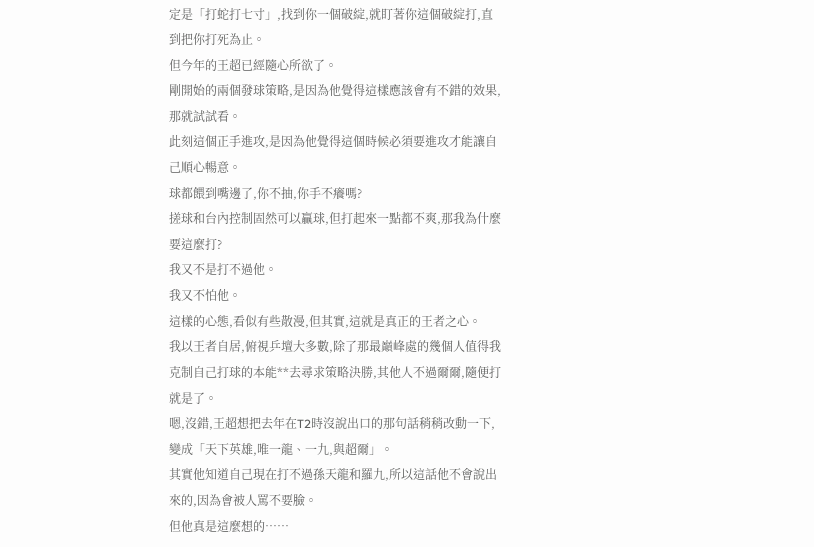定是「打蛇打七寸」,找到你一個破綻,就盯著你這個破綻打,直到把你打死為止。
但今年的王超已經隨心所欲了。
剛開始的兩個發球策略,是因為他覺得這樣應該會有不錯的效果,那就試試看。
此刻這個正手進攻,是因為他覺得這個時候必須要進攻才能讓自己順心暢意。
球都餵到嘴邊了,你不抽,你手不癢嗎?
搓球和台內控制固然可以贏球,但打起來一點都不爽,那我為什麼要這麼打?
我又不是打不過他。
我又不怕他。
這樣的心態,看似有些散漫,但其實,這就是真正的王者之心。
我以王者自居,俯視乒壇大多數,除了那最巔峰處的幾個人值得我克制自己打球的本能**去尋求策略決勝,其他人不過爾爾,隨便打就是了。
嗯,沒錯,王超想把去年在T2時沒說出口的那句話稍稍改動一下,變成「天下英雄,唯一龍、一九,與超爾」。
其實他知道自己現在打不過孫天龍和羅九,所以這話他不會說出來的,因為會被人罵不要臉。
但他真是這麼想的……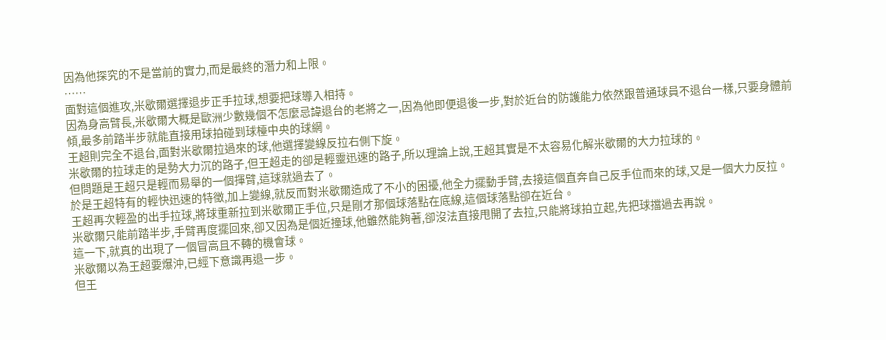因為他探究的不是當前的實力,而是最終的潛力和上限。
……
面對這個進攻,米歇爾選擇退步正手拉球,想要把球導入相持。
因為身高臂長,米歇爾大概是歐洲少數幾個不怎麼忌諱退台的老將之一,因為他即便退後一步,對於近台的防護能力依然跟普通球員不退台一樣,只要身體前傾,最多前踏半步就能直接用球拍碰到球檯中央的球網。
王超則完全不退台,面對米歇爾拉過來的球,他選擇變線反拉右側下旋。
米歇爾的拉球走的是勢大力沉的路子,但王超走的卻是輕靈迅速的路子,所以理論上說,王超其實是不太容易化解米歇爾的大力拉球的。
但問題是王超只是輕而易舉的一個揮臂,這球就過去了。
於是王超特有的輕快迅速的特徵,加上變線,就反而對米歇爾造成了不小的困擾,他全力擺動手臂,去接這個直奔自己反手位而來的球,又是一個大力反拉。
王超再次輕盈的出手拉球,將球重新拉到米歇爾正手位,只是剛才那個球落點在底線,這個球落點卻在近台。
米歇爾只能前踏半步,手臂再度擺回來,卻又因為是個近撞球,他雖然能夠著,卻沒法直接甩開了去拉,只能將球拍立起,先把球擋過去再說。
這一下,就真的出現了一個冒高且不轉的機會球。
米歇爾以為王超要爆沖,已經下意識再退一步。
但王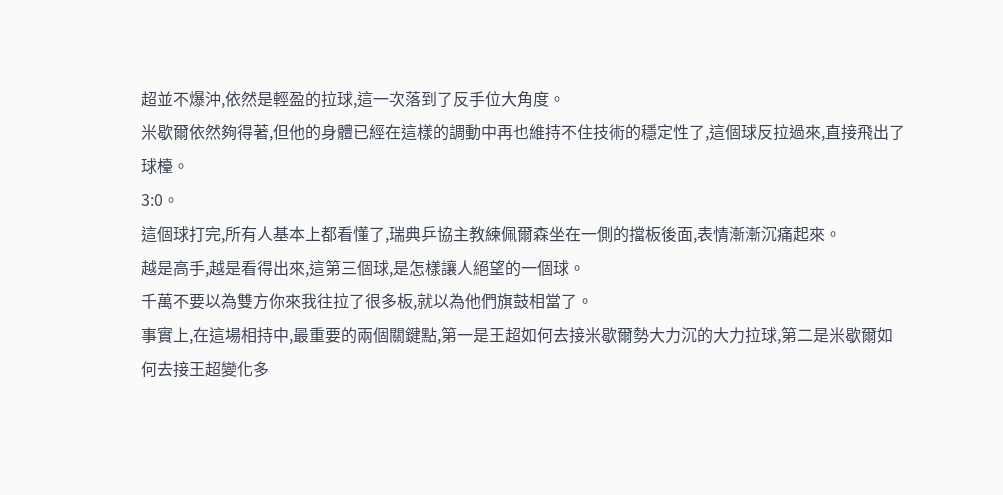超並不爆沖,依然是輕盈的拉球,這一次落到了反手位大角度。
米歇爾依然夠得著,但他的身體已經在這樣的調動中再也維持不住技術的穩定性了,這個球反拉過來,直接飛出了球檯。
3:0。
這個球打完,所有人基本上都看懂了,瑞典乒協主教練佩爾森坐在一側的擋板後面,表情漸漸沉痛起來。
越是高手,越是看得出來,這第三個球,是怎樣讓人絕望的一個球。
千萬不要以為雙方你來我往拉了很多板,就以為他們旗鼓相當了。
事實上,在這場相持中,最重要的兩個關鍵點,第一是王超如何去接米歇爾勢大力沉的大力拉球,第二是米歇爾如何去接王超變化多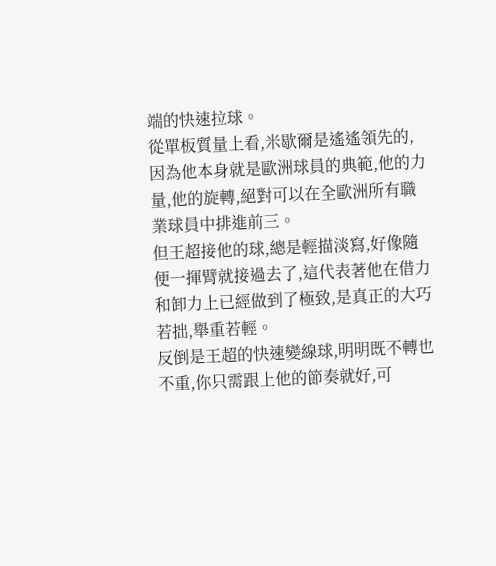端的快速拉球。
從單板質量上看,米歇爾是遙遙領先的,因為他本身就是歐洲球員的典範,他的力量,他的旋轉,絕對可以在全歐洲所有職業球員中排進前三。
但王超接他的球,總是輕描淡寫,好像隨便一揮臂就接過去了,這代表著他在借力和卸力上已經做到了極致,是真正的大巧若拙,舉重若輕。
反倒是王超的快速變線球,明明既不轉也不重,你只需跟上他的節奏就好,可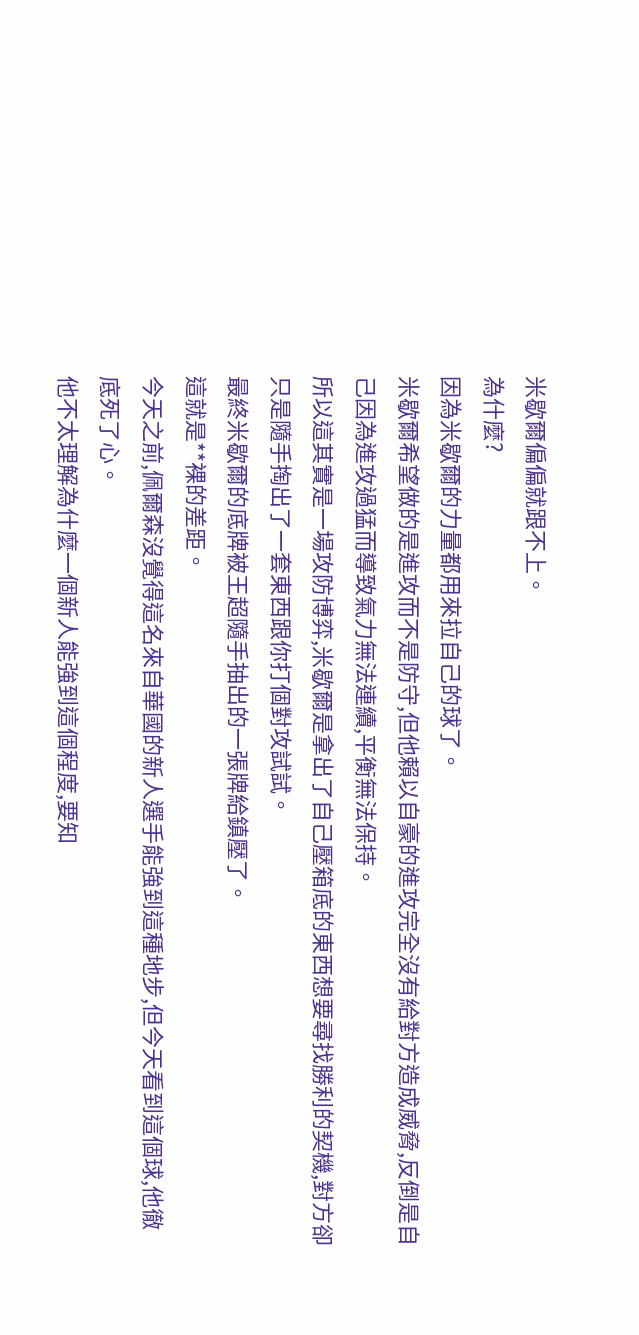米歇爾偏偏就跟不上。
為什麼?
因為米歇爾的力量都用來拉自己的球了。
米歇爾希望做的是進攻而不是防守,但他賴以自豪的進攻完全沒有給對方造成威脅,反倒是自己因為進攻過猛而導致氣力無法連續,平衡無法保持。
所以這其實是一場攻防博弈,米歇爾是拿出了自己壓箱底的東西想要尋找勝利的契機,對方卻只是隨手掏出了一套東西跟你打個對攻試試。
最終米歇爾的底牌被王超隨手抽出的一張牌給鎮壓了。
這就是**裸的差距。
今天之前,佩爾森沒覺得這名來自華國的新人選手能強到這種地步,但今天看到這個球,他徹底死了心。
他不太理解為什麼一個新人能強到這個程度,要知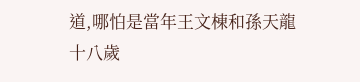道,哪怕是當年王文棟和孫天龍十八歲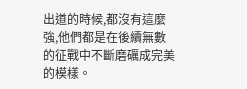出道的時候,都沒有這麼強,他們都是在後續無數的征戰中不斷磨礪成完美的模樣。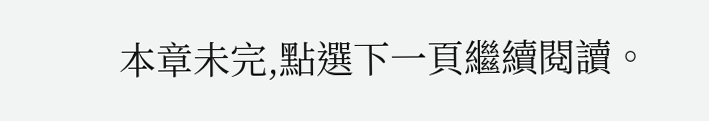本章未完,點選下一頁繼續閱讀。